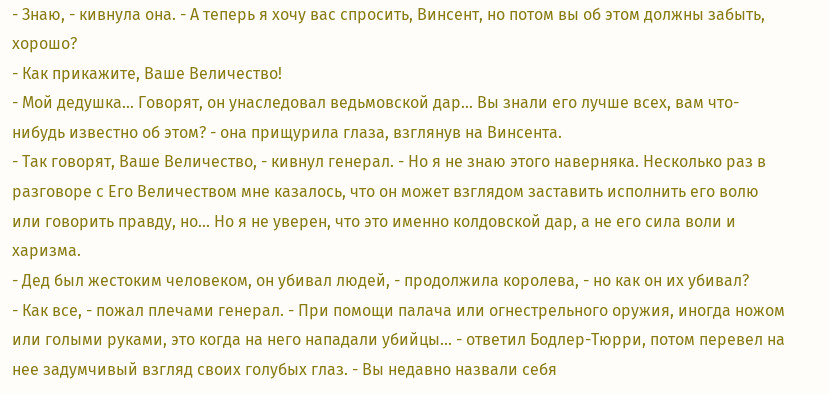- Знаю, - кивнула она. - А теперь я хочу вас спросить, Винсент, но потом вы об этом должны забыть, хорошо?
- Как прикажите, Ваше Величество!
- Мой дедушка... Говорят, он унаследовал ведьмовской дар... Вы знали его лучше всех, вам что-нибудь известно об этом? - она прищурила глаза, взглянув на Винсента.
- Так говорят, Ваше Величество, - кивнул генерал. - Но я не знаю этого наверняка. Несколько раз в разговоре с Его Величеством мне казалось, что он может взглядом заставить исполнить его волю или говорить правду, но... Но я не уверен, что это именно колдовской дар, а не его сила воли и харизма.
- Дед был жестоким человеком, он убивал людей, - продолжила королева, - но как он их убивал?
- Как все, - пожал плечами генерал. - При помощи палача или огнестрельного оружия, иногда ножом или голыми руками, это когда на него нападали убийцы... - ответил Бодлер-Тюрри, потом перевел на нее задумчивый взгляд своих голубых глаз. - Вы недавно назвали себя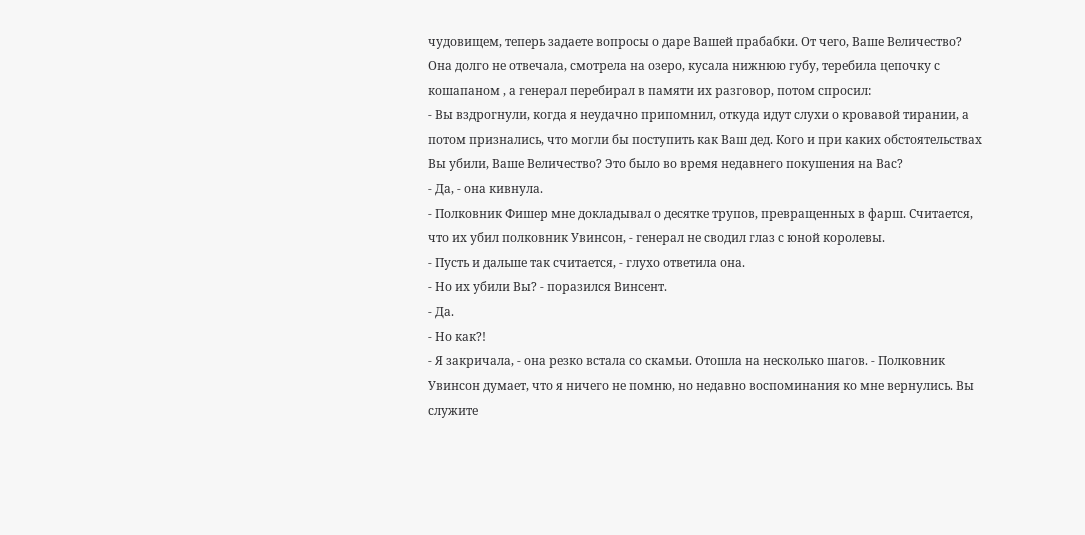чудовищем, теперь задаете вопросы о даре Вашей прабабки. От чего, Ваше Величество?
Она долго не отвечала, смотрела на озеро, кусала нижнюю губу, теребила цепочку с кошапаном , а генерал перебирал в памяти их разговор, потом спросил:
- Вы вздрогнули, когда я неудачно припомнил, откуда идут слухи о кровавой тирании, а потом признались, что могли бы поступить как Ваш дед. Кого и при каких обстоятельствах Вы убили, Ваше Величество? Это было во время недавнего покушения на Вас?
- Да, - она кивнула.
- Полковник Фишер мне докладывал о десятке трупов, превращенных в фарш. Считается, что их убил полковник Увинсон, - генерал не сводил глаз с юной королевы.
- Пусть и дальше так считается, - глухо ответила она.
- Но их убили Вы? - поразился Винсент.
- Да.
- Но как?!
- Я закричала, - она резко встала со скамьи. Отошла на несколько шагов. - Полковник Увинсон думает, что я ничего не помню, но недавно воспоминания ко мне вернулись. Вы служите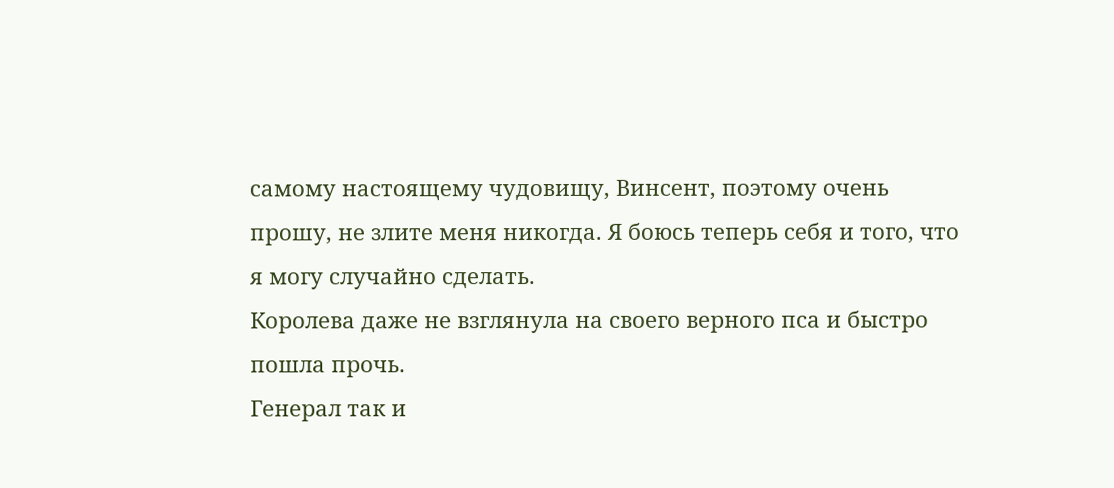самому настоящему чудовищу, Винсент, поэтому очень прошу, не злите меня никогда. Я боюсь теперь себя и того, что я могу случайно сделать.
Королева даже не взглянула на своего верного пса и быстро пошла прочь.
Генерал так и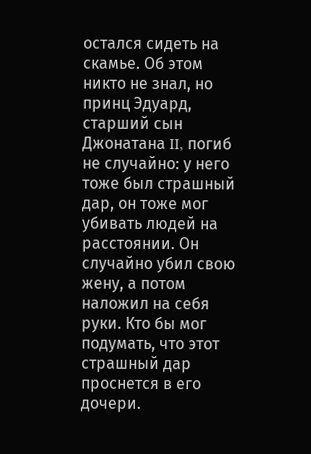остался сидеть на скамье. Об этом никто не знал, но принц Эдуард, старший сын Джонатана II, погиб не случайно: у него тоже был страшный дар, он тоже мог убивать людей на расстоянии. Он случайно убил свою жену, а потом наложил на себя руки. Кто бы мог подумать, что этот страшный дар проснется в его дочери.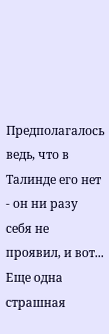Предполагалось ведь, что в Талинде его нет - он ни разу себя не проявил, и вот...
Еще одна страшная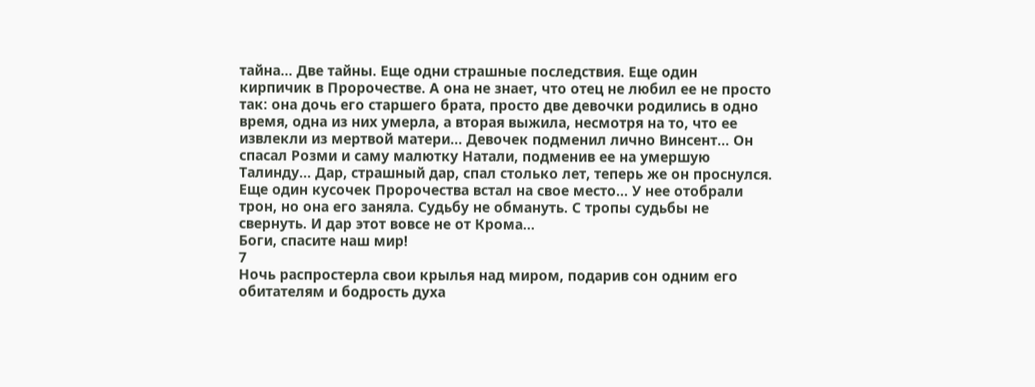тайна... Две тайны. Еще одни страшные последствия. Еще один кирпичик в Пророчестве. А она не знает, что отец не любил ее не просто так: она дочь его старшего брата, просто две девочки родились в одно время, одна из них умерла, а вторая выжила, несмотря на то, что ее извлекли из мертвой матери... Девочек подменил лично Винсент... Он спасал Розми и саму малютку Натали, подменив ее на умершую Талинду... Дар, страшный дар, спал столько лет, теперь же он проснулся. Еще один кусочек Пророчества встал на свое место... У нее отобрали трон, но она его заняла. Судьбу не обмануть. С тропы судьбы не свернуть. И дар этот вовсе не от Крома...
Боги, спасите наш мир!
7
Ночь распростерла свои крылья над миром, подарив сон одним его обитателям и бодрость духа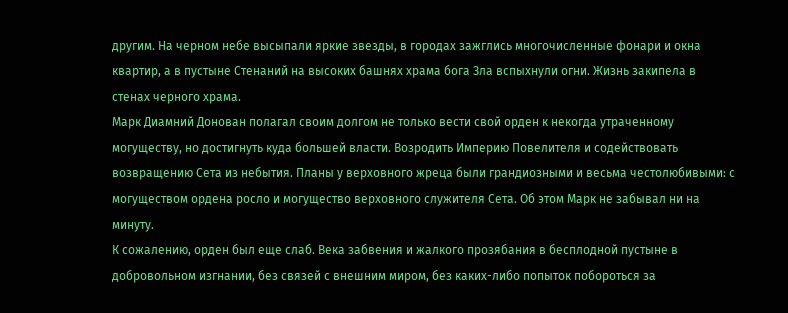другим. На черном небе высыпали яркие звезды, в городах зажглись многочисленные фонари и окна квартир, а в пустыне Стенаний на высоких башнях храма бога Зла вспыхнули огни. Жизнь закипела в стенах черного храма.
Марк Диамний Донован полагал своим долгом не только вести свой орден к некогда утраченному могуществу, но достигнуть куда большей власти. Возродить Империю Повелителя и содействовать возвращению Сета из небытия. Планы у верховного жреца были грандиозными и весьма честолюбивыми: с могуществом ордена росло и могущество верховного служителя Сета. Об этом Марк не забывал ни на минуту.
К сожалению, орден был еще слаб. Века забвения и жалкого прозябания в бесплодной пустыне в добровольном изгнании, без связей с внешним миром, без каких-либо попыток побороться за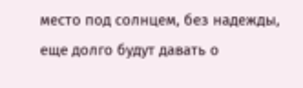место под солнцем, без надежды, еще долго будут давать о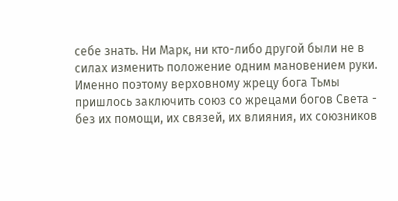себе знать. Ни Марк, ни кто-либо другой были не в силах изменить положение одним мановением руки. Именно поэтому верховному жрецу бога Тьмы пришлось заключить союз со жрецами богов Света - без их помощи, их связей, их влияния, их союзников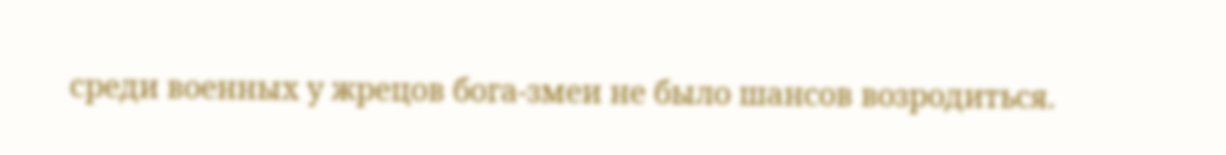среди военных у жрецов бога-змеи не было шансов возродиться.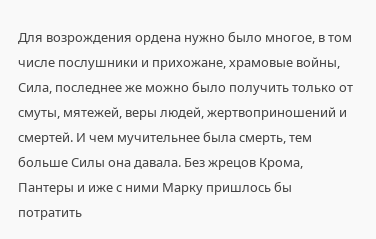Для возрождения ордена нужно было многое, в том числе послушники и прихожане, храмовые войны, Сила, последнее же можно было получить только от смуты, мятежей, веры людей, жертвоприношений и смертей. И чем мучительнее была смерть, тем больше Силы она давала. Без жрецов Крома, Пантеры и иже с ними Марку пришлось бы потратить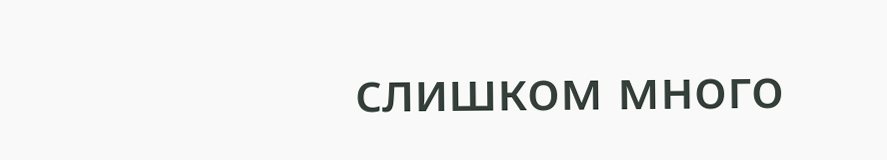слишком много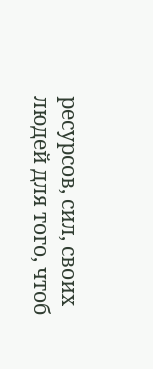ресурсов, сил, своих людей для того, чтоб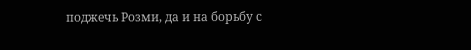поджечь Розми, да и на борьбу с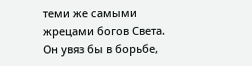теми же самыми жрецами богов Света. Он увяз бы в борьбе,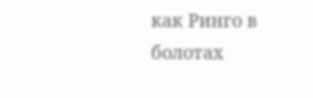как Ринго в болотах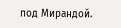под Мирандой.